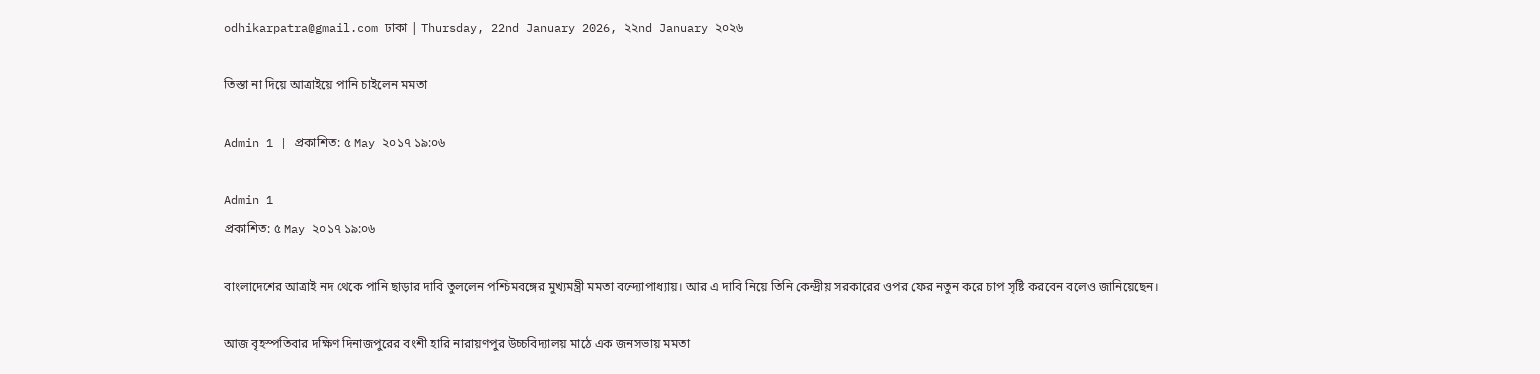odhikarpatra@gmail.com ঢাকা | Thursday, 22nd January 2026, ২২nd January ২০২৬

তিস্তা না দিয়ে আত্রাইয়ে পানি চাইলেন মমতা

Admin 1 | প্রকাশিত: ৫ May ২০১৭ ১৯:০৬

Admin 1
প্রকাশিত: ৫ May ২০১৭ ১৯:০৬

বাংলাদেশের আত্রাই নদ থেকে পানি ছাড়ার দাবি তুললেন পশ্চিমবঙ্গের মুখ্যমন্ত্রী মমতা বন্দ্যোপাধ্যায়। আর এ দাবি নিয়ে তিনি কেন্দ্রীয় সরকারের ওপর ফের নতুন করে চাপ সৃষ্টি করবেন বলেও জানিয়েছেন।

আজ বৃহস্পতিবার দক্ষিণ দিনাজপুরের বংশী হারি নারায়ণপুর উচ্চবিদ্যালয় মাঠে এক জনসভায় মমতা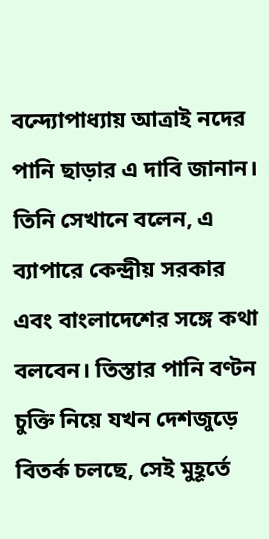বন্দ্যোপাধ্যায় আত্রাই নদের পানি ছাড়ার এ দাবি জানান। তিনি সেখানে বলেন, এ ব্যাপারে কেন্দ্রীয় সরকার এবং বাংলাদেশের সঙ্গে কথা বলবেন। তিস্তার পানি বণ্টন চুক্তি নিয়ে যখন দেশজুড়ে বিতর্ক চলছে, সেই মুহূর্তে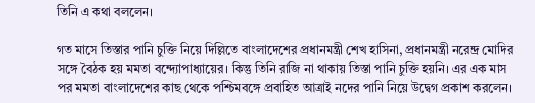তিনি এ কথা বললেন।

গত মাসে তিস্তার পানি চুক্তি নিয়ে দিল্লিতে বাংলাদেশের প্রধানমন্ত্রী শেখ হাসিনা, প্রধানমন্ত্রী নরেন্দ্র মোদির সঙ্গে বৈঠক হয় মমতা বন্দ্যোপাধ্যায়ের। কিন্তু তিনি রাজি না থাকায় তিস্তা পানি চুক্তি হয়নি। এর এক মাস পর মমতা বাংলাদেশের কাছ থেকে পশ্চিমবঙ্গে প্রবাহিত আত্রাই নদের পানি নিয়ে উদ্বেগ প্রকাশ করলেন।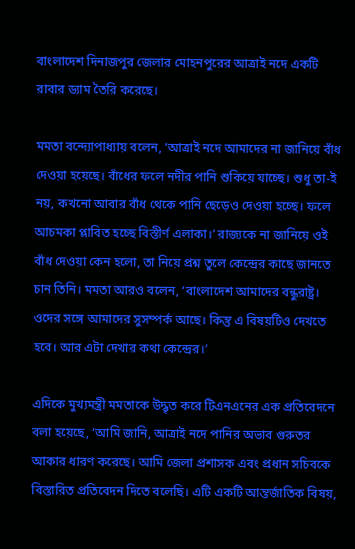বাংলাদেশ দিনাজপুর জেলার মোহনপুরের আত্রাই নদে একটি রাবার ড্যাম তৈরি করেছে।

মমতা বন্দ্যোপাধ্যায় বলেন, ‘আত্রাই নদে আমাদের না জানিয়ে বাঁধ দেওয়া হয়েছে। বাঁধের ফলে নদীর পানি শুকিয়ে যাচ্ছে। শুধু তা-ই নয়, কখনো আবার বাঁধ থেকে পানি ছেড়েও দেওয়া হচ্ছে। ফলে আচমকা প্লাবিত হচ্ছে বিস্তীর্ণ এলাকা।’ রাজ্যকে না জানিয়ে ওই বাঁধ দেওয়া কেন হলো, তা নিয়ে প্রশ্ন তুলে কেন্দ্রের কাছে জানতে চান তিনি। মমতা আরও বলেন, ‘বাংলাদেশ আমাদের বন্ধুরাষ্ট্র। ওদের সঙ্গে আমাদের সুসম্পর্ক আছে। কিন্তু এ বিষয়টিও দেখতে হবে। আর এটা দেখার কথা কেন্দ্রের।’

এদিকে মুখ্যমন্ত্রী মমতাকে উদ্ধৃত করে টিএনএনের এক প্রতিবেদনে বলা হয়েছে, ‘আমি জানি, আত্রাই নদে পানির অভাব গুরুতর আকার ধারণ করেছে। আমি জেলা প্রশাসক এবং প্রধান সচিবকে বিস্তারিত প্রতিবেদন দিতে বলেছি। এটি একটি আন্তর্জাতিক বিষয়,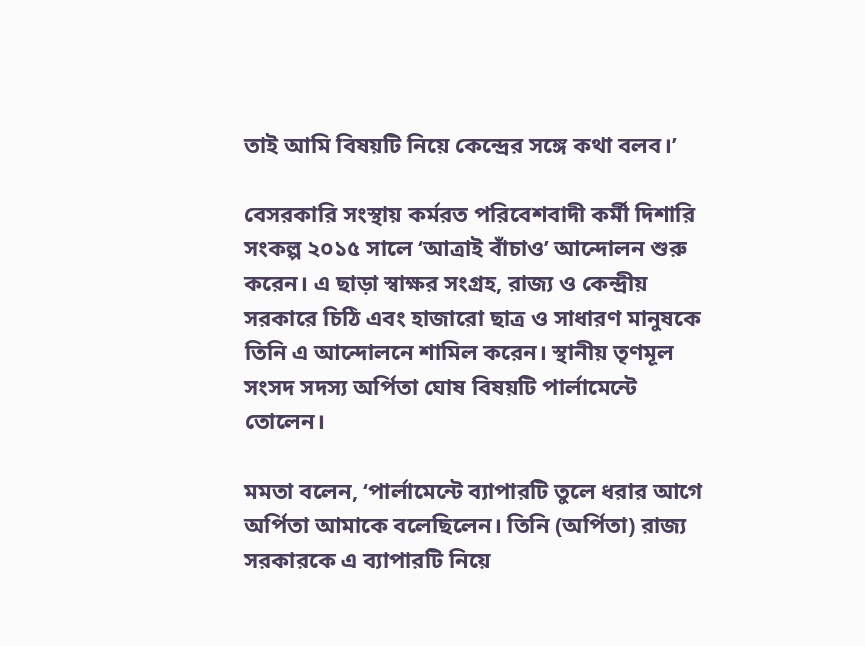তাই আমি বিষয়টি নিয়ে কেন্দ্রের সঙ্গে কথা বলব।’

বেসরকারি সংস্থায় কর্মরত পরিবেশবাদী কর্মী দিশারি সংকল্প ২০১৫ সালে ‘আত্রাই বাঁচাও’ আন্দোলন শুরু করেন। এ ছাড়া স্বাক্ষর সংগ্রহ, রাজ্য ও কেন্দ্রীয় সরকারে চিঠি এবং হাজারো ছাত্র ও সাধারণ মানুষকে তিনি এ আন্দোলনে শামিল করেন। স্থানীয় তৃণমূল সংসদ সদস্য অর্পিতা ঘোষ বিষয়টি পার্লামেন্টে তোলেন।

মমতা বলেন, ‘পার্লামেন্টে ব্যাপারটি তুলে ধরার আগে অর্পিতা আমাকে বলেছিলেন। তিনি (অর্পিতা) রাজ্য সরকারকে এ ব্যাপারটি নিয়ে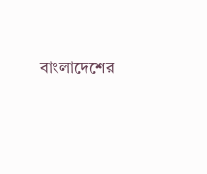বাংলাদেশের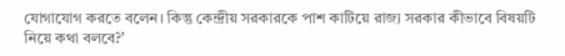যোগাযোগ করতে বলেন। কিন্তু কেন্দ্রীয় সরকারকে পাশ কাটিয়ে রাজ্য সরকার কীভাবে বিষয়টি নিয়ে কথা বলবে?’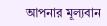আপনার মূল্যবান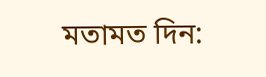মতামত দিন: